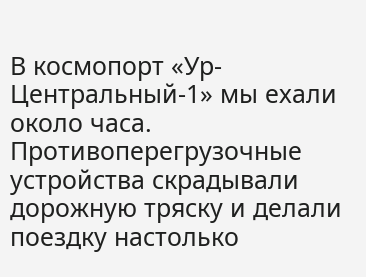В космопорт «Ур-Центральный-1» мы ехали около часа. Противоперегрузочные устройства скрадывали дорожную тряску и делали поездку настолько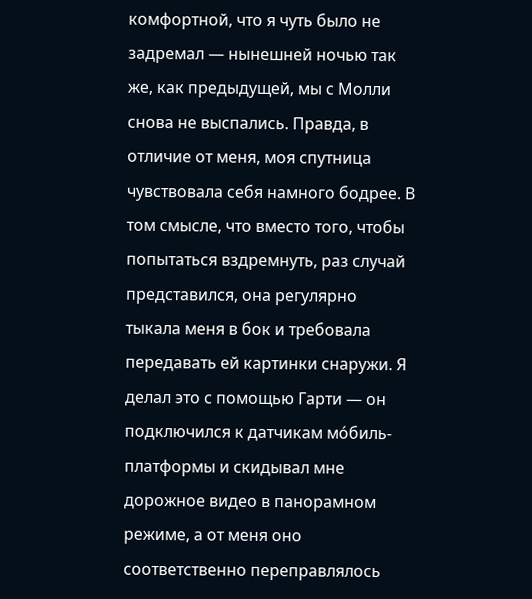комфортной, что я чуть было не задремал — нынешней ночью так же, как предыдущей, мы с Молли снова не выспались. Правда, в отличие от меня, моя спутница чувствовала себя намного бодрее. В том смысле, что вместо того, чтобы попытаться вздремнуть, раз случай представился, она регулярно тыкала меня в бок и требовала передавать ей картинки снаружи. Я делал это с помощью Гарти — он подключился к датчикам мо́биль-платформы и скидывал мне дорожное видео в панорамном режиме, а от меня оно соответственно переправлялось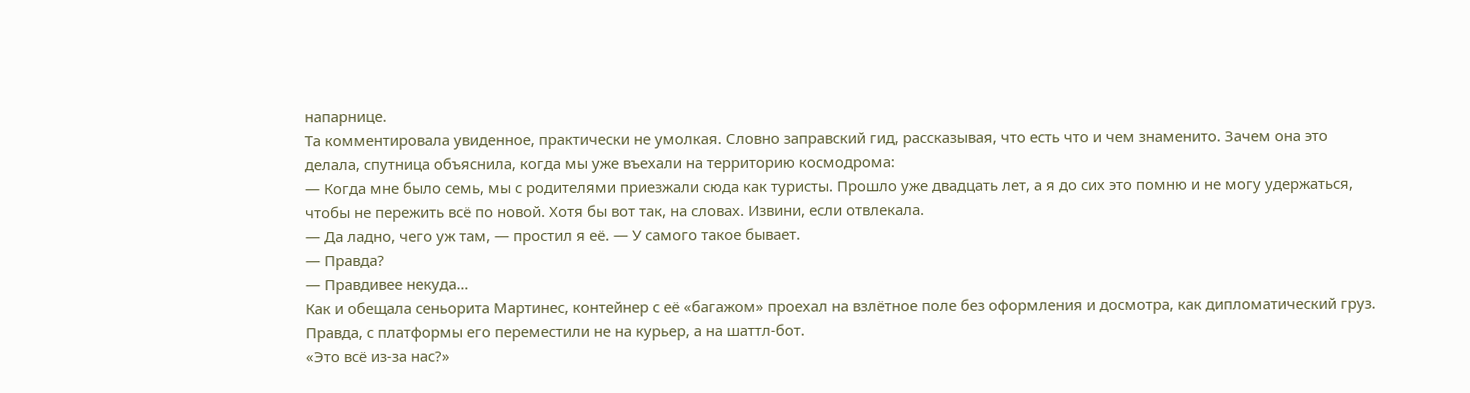напарнице.
Та комментировала увиденное, практически не умолкая. Словно заправский гид, рассказывая, что есть что и чем знаменито. Зачем она это делала, спутница объяснила, когда мы уже въехали на территорию космодрома:
— Когда мне было семь, мы с родителями приезжали сюда как туристы. Прошло уже двадцать лет, а я до сих это помню и не могу удержаться, чтобы не пережить всё по новой. Хотя бы вот так, на словах. Извини, если отвлекала.
— Да ладно, чего уж там, — простил я её. — У самого такое бывает.
— Правда?
— Правдивее некуда…
Как и обещала сеньорита Мартинес, контейнер с её «багажом» проехал на взлётное поле без оформления и досмотра, как дипломатический груз. Правда, с платформы его переместили не на курьер, а на шаттл-бот.
«Это всё из-за нас?»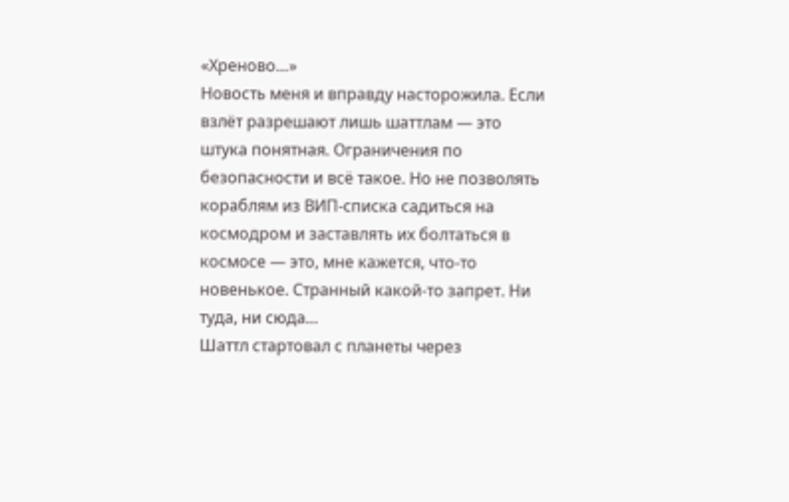«Хреново…»
Новость меня и вправду насторожила. Если взлёт разрешают лишь шаттлам — это штука понятная. Ограничения по безопасности и всё такое. Но не позволять кораблям из ВИП-списка садиться на космодром и заставлять их болтаться в космосе — это, мне кажется, что-то новенькое. Странный какой-то запрет. Ни туда, ни сюда…
Шаттл стартовал с планеты через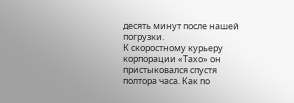десять минут после нашей погрузки.
К скоростному курьеру корпорации «Тахо» он пристыковался спустя полтора часа. Как по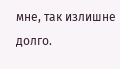мне, так излишне долго.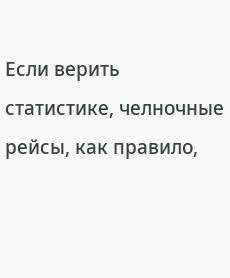Если верить статистике, челночные рейсы, как правило,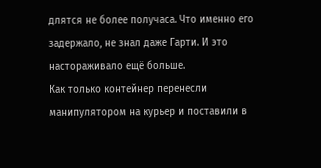длятся не более получаса. Что именно его задержало, не знал даже Гарти. И это настораживало ещё больше.
Как только контейнер перенесли манипулятором на курьер и поставили в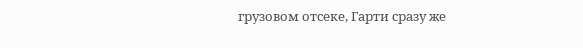грузовом отсеке, Гарти сразу же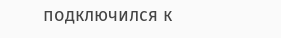подключился к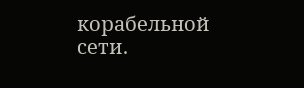корабельной сети.